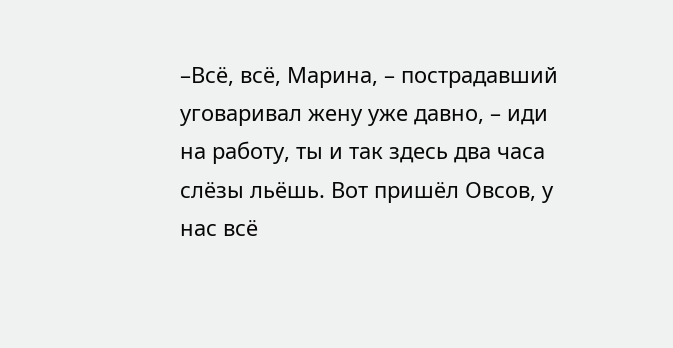–Всё, всё, Марина, – пострадавший уговаривал жену уже давно, – иди на работу, ты и так здесь два часа слёзы льёшь. Вот пришёл Овсов, у нас всё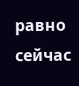равно сейчас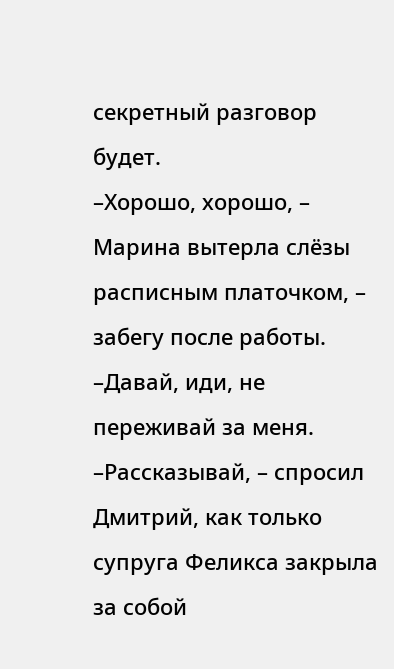секретный разговор будет.
–Хорошо, хорошо, – Марина вытерла слёзы расписным платочком, – забегу после работы.
–Давай, иди, не переживай за меня.
–Рассказывай, – спросил Дмитрий, как только супруга Феликса закрыла за собой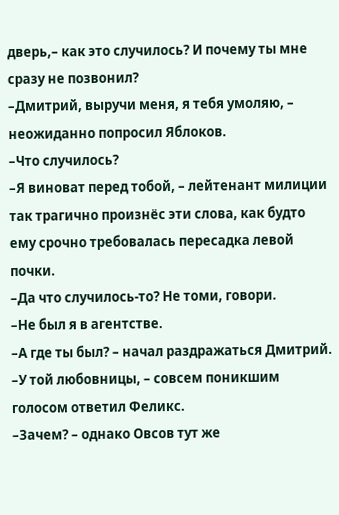дверь,– как это случилось? И почему ты мне сразу не позвонил?
–Дмитрий, выручи меня, я тебя умоляю, – неожиданно попросил Яблоков.
–Что случилось?
–Я виноват перед тобой, – лейтенант милиции так трагично произнёс эти слова, как будто ему срочно требовалась пересадка левой почки.
–Да что случилось-то? Не томи, говори.
–Не был я в агентстве.
–А где ты был? – начал раздражаться Дмитрий.
–У той любовницы, – совсем поникшим голосом ответил Феликс.
–Зачем? – однако Овсов тут же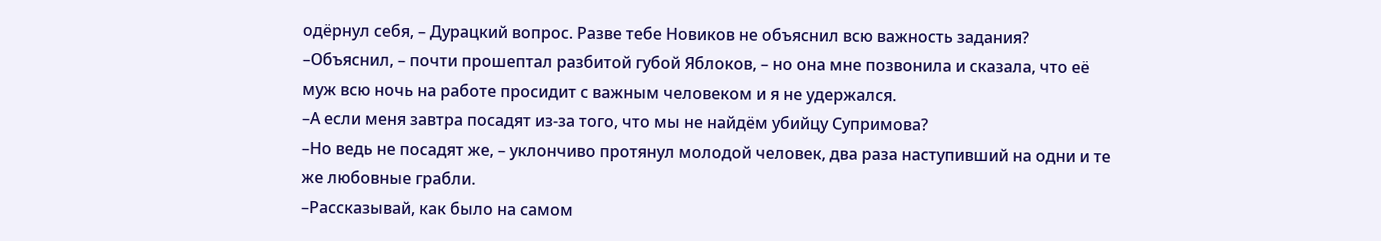одёрнул себя, – Дурацкий вопрос. Разве тебе Новиков не объяснил всю важность задания?
–Объяснил, – почти прошептал разбитой губой Яблоков, – но она мне позвонила и сказала, что её муж всю ночь на работе просидит с важным человеком и я не удержался.
–А если меня завтра посадят из-за того, что мы не найдём убийцу Супримова?
–Но ведь не посадят же, – уклончиво протянул молодой человек, два раза наступивший на одни и те же любовные грабли.
–Рассказывай, как было на самом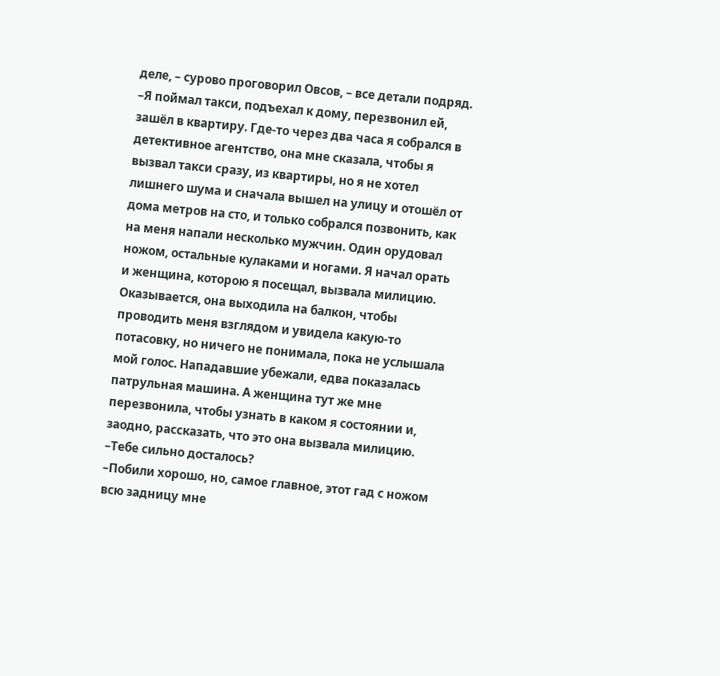деле, – сурово проговорил Овсов, – все детали подряд.
–Я поймал такси, подъехал к дому, перезвонил ей, зашёл в квартиру. Где-то через два часа я собрался в детективное агентство, она мне сказала, чтобы я вызвал такси сразу, из квартиры, но я не хотел лишнего шума и сначала вышел на улицу и отошёл от дома метров на сто, и только собрался позвонить, как на меня напали несколько мужчин. Один орудовал ножом, остальные кулаками и ногами. Я начал орать и женщина, которою я посещал, вызвала милицию. Оказывается, она выходила на балкон, чтобы проводить меня взглядом и увидела какую-то потасовку, но ничего не понимала, пока не услышала мой голос. Нападавшие убежали, едва показалась патрульная машина. А женщина тут же мне перезвонила, чтобы узнать в каком я состоянии и, заодно, рассказать, что это она вызвала милицию.
–Тебе сильно досталось?
–Побили хорошо, но, самое главное, этот гад с ножом всю задницу мне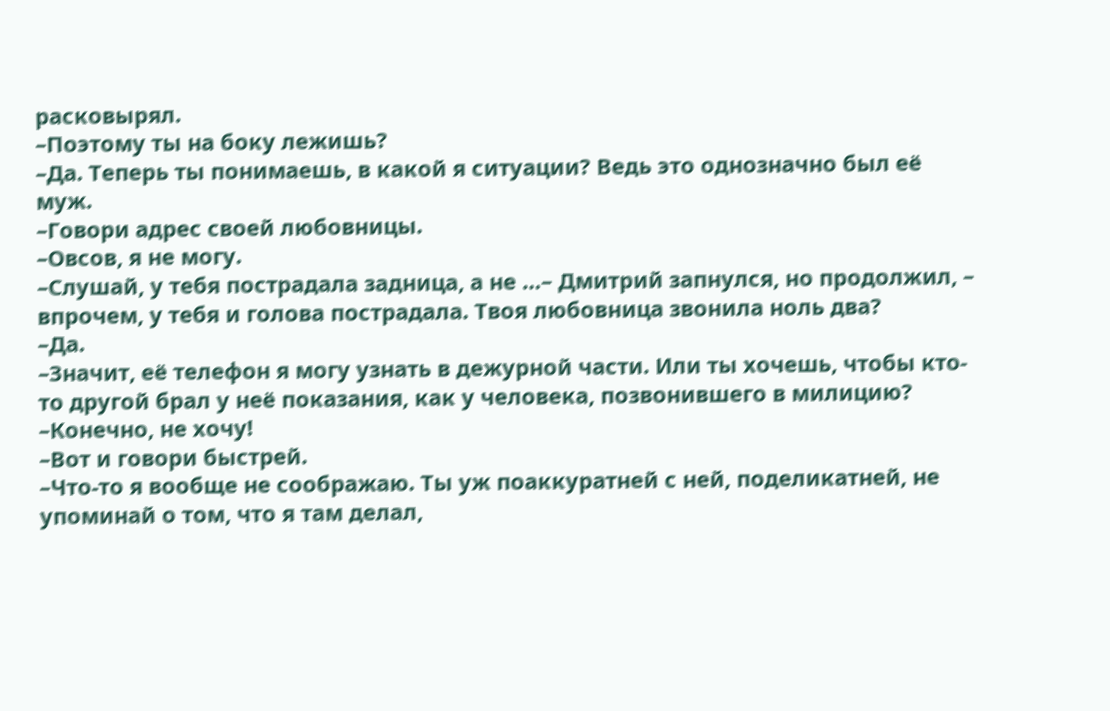расковырял.
–Поэтому ты на боку лежишь?
–Да. Теперь ты понимаешь, в какой я ситуации? Ведь это однозначно был её муж.
–Говори адрес своей любовницы.
–Овсов, я не могу.
–Слушай, у тебя пострадала задница, а не …– Дмитрий запнулся, но продолжил, – впрочем, у тебя и голова пострадала. Твоя любовница звонила ноль два?
–Да.
–Значит, её телефон я могу узнать в дежурной части. Или ты хочешь, чтобы кто-то другой брал у неё показания, как у человека, позвонившего в милицию?
–Конечно, не хочу!
–Вот и говори быстрей.
–Что-то я вообще не соображаю. Ты уж поаккуратней с ней, поделикатней, не упоминай о том, что я там делал,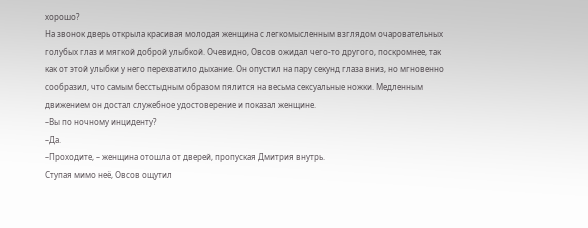хорошо?
На звонок дверь открыла красивая молодая женщина с легкомысленным взглядом очаровательных голубых глаз и мягкой доброй улыбкой. Очевидно, Овсов ожидал чего-то другого, поскромнее, так как от этой улыбки у него перехватило дыхание. Он опустил на пару секунд глаза вниз, но мгновенно сообразил, что самым бесстыдным образом пялится на весьма сексуальные ножки. Медленным движением он достал служебное удостоверение и показал женщине.
–Вы по ночному инциденту?
–Да.
–Проходите, – женщина отошла от дверей, пропуская Дмитрия внутрь.
Ступая мимо неё, Овсов ощутил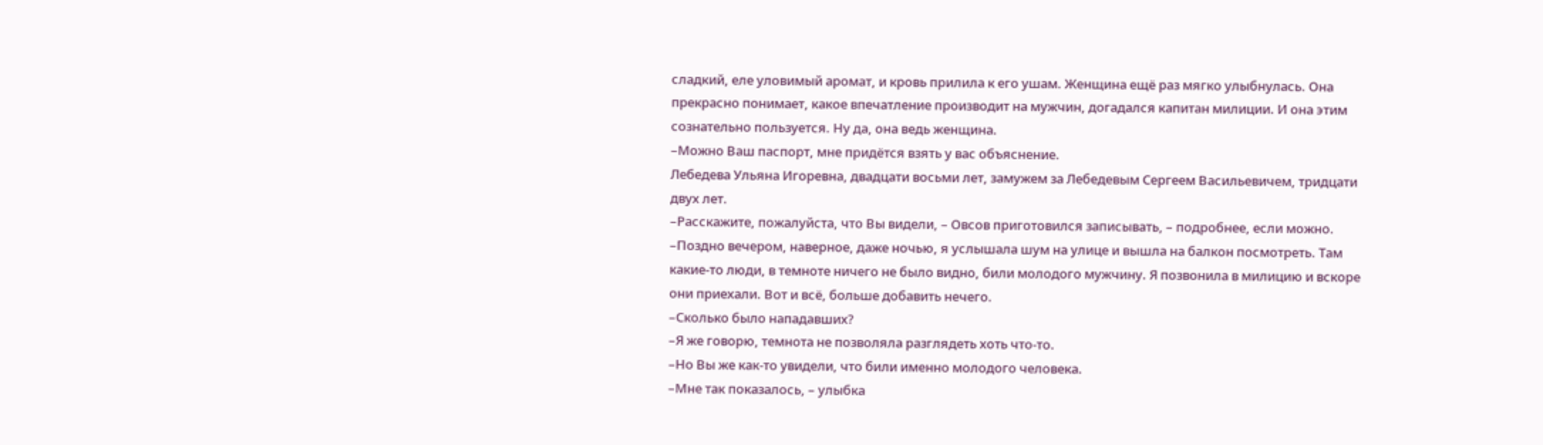сладкий, еле уловимый аромат, и кровь прилила к его ушам. Женщина ещё раз мягко улыбнулась. Она прекрасно понимает, какое впечатление производит на мужчин, догадался капитан милиции. И она этим сознательно пользуется. Ну да, она ведь женщина.
–Можно Ваш паспорт, мне придётся взять у вас объяснение.
Лебедева Ульяна Игоревна, двадцати восьми лет, замужем за Лебедевым Сергеем Васильевичем, тридцати двух лет.
–Расскажите, пожалуйста, что Вы видели, – Овсов приготовился записывать, – подробнее, если можно.
–Поздно вечером, наверное, даже ночью, я услышала шум на улице и вышла на балкон посмотреть. Там какие-то люди, в темноте ничего не было видно, били молодого мужчину. Я позвонила в милицию и вскоре они приехали. Вот и всё, больше добавить нечего.
–Сколько было нападавших?
–Я же говорю, темнота не позволяла разглядеть хоть что-то.
–Но Вы же как-то увидели, что били именно молодого человека.
–Мне так показалось, – улыбка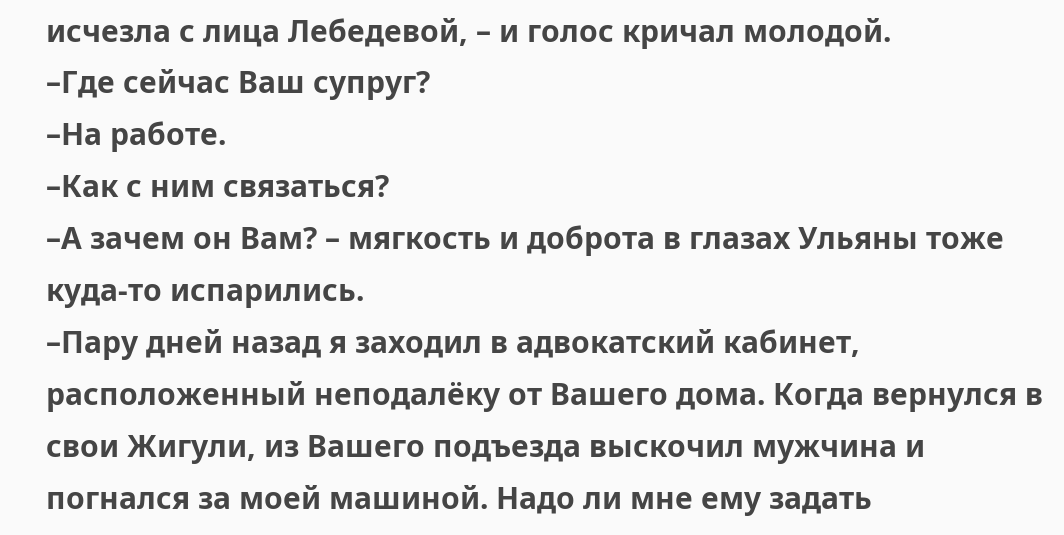исчезла с лица Лебедевой, – и голос кричал молодой.
–Где сейчас Ваш супруг?
–На работе.
–Как с ним связаться?
–А зачем он Вам? – мягкость и доброта в глазах Ульяны тоже куда-то испарились.
–Пару дней назад я заходил в адвокатский кабинет, расположенный неподалёку от Вашего дома. Когда вернулся в свои Жигули, из Вашего подъезда выскочил мужчина и погнался за моей машиной. Надо ли мне ему задать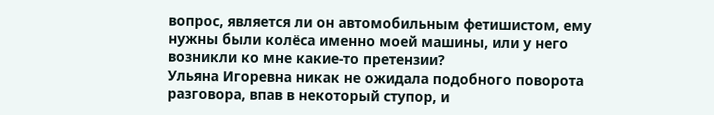вопрос, является ли он автомобильным фетишистом, ему нужны были колёса именно моей машины, или у него возникли ко мне какие-то претензии?
Ульяна Игоревна никак не ожидала подобного поворота разговора, впав в некоторый ступор, и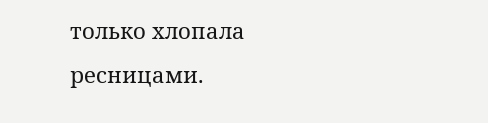только хлопала ресницами.